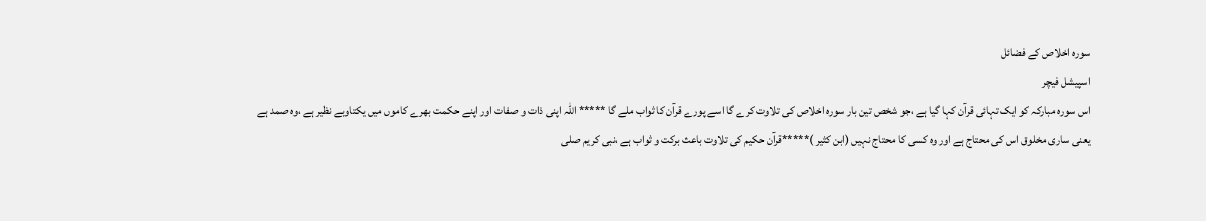سورہ اخلاص کے فضائل
اسپیشل فیچر
اس سورہ مبارکہ کو ایک تہائی قرآن کہا گیا ہے ،جو شخص تین بار سورہ اخلاص کی تلاوت کرے گا اسے پورے قرآن کا ثواب ملے گا ***** اللہ اپنی ذات و صفات اور اپنے حکمت بھرے کاموں میں یکتاوبے نظیر ہے ،وہ صمد ہے یعنی ساری مخلوق اس کی محتاج ہے اور وہ کسی کا محتاج نہیں (ابن کثیر )*****قرآن حکیم کی تلاوت باعث برکت و ثواب ہے ،نبی کریم صلی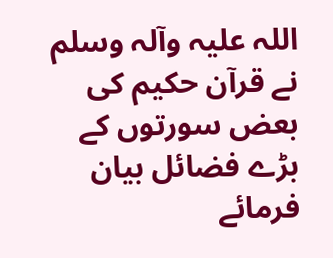اللہ علیہ وآلہ وسلم نے قرآن حکیم کی بعض سورتوں کے بڑے فضائل بیان فرمائے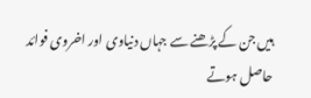ہیں جن کے پڑھنے سے جہاں دنیاوی اور اخروی فوائد حاصل ہوتے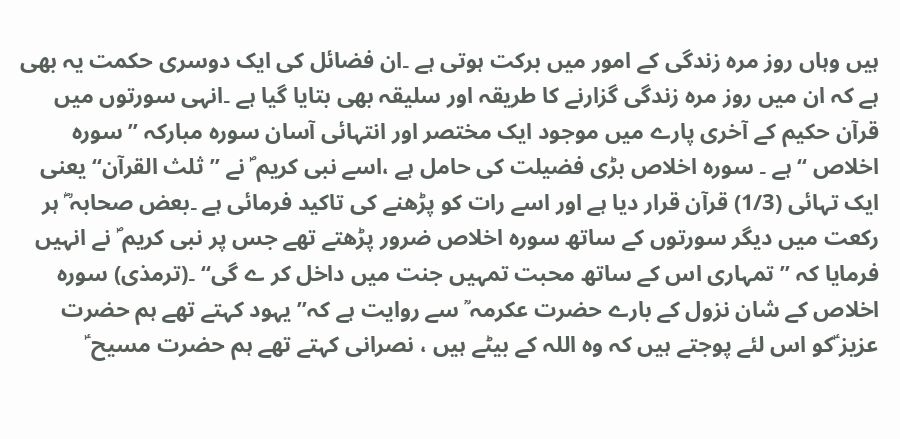ہیں وہاں روز مرہ زندگی کے امور میں برکت ہوتی ہے ۔ان فضائل کی ایک دوسری حکمت یہ بھی ہے کہ ان میں روز مرہ زندگی گزارنے کا طریقہ اور سلیقہ بھی بتایا گیا ہے ۔انہی سورتوں میں قرآن حکیم کے آخری پارے میں موجود ایک مختصر اور انتہائی آسان سورہ مبارکہ ’’سورہ اخلاص ‘‘ ہے ۔ سورہ اخلاص بڑی فضیلت کی حامل ہے ،اسے نبی کریم ؐ نے ’’ثلث القرآن‘‘ یعنی ایک تہائی (1/3) قرآن قرار دیا ہے اور اسے رات کو پڑھنے کی تاکید فرمائی ہے ۔بعض صحابہ ؓ ہر رکعت میں دیگر سورتوں کے ساتھ سورہ اخلاص ضرور پڑھتے تھے جس پر نبی کریم ؐ نے انہیں فرمایا کہ ’’تمہاری اس کے ساتھ محبت تمہیں جنت میں داخل کر ے گی‘‘ ۔(ترمذی) سورہ اخلاص کے شان نزول کے بارے حضرت عکرمہ ؒ سے روایت ہے کہ’’ یہود کہتے تھے ہم حضرت عزیز ؑکو اس لئے پوجتے ہیں کہ وہ اللہ کے بیٹے ہیں ، نصرانی کہتے تھے ہم حضرت مسیح ؑ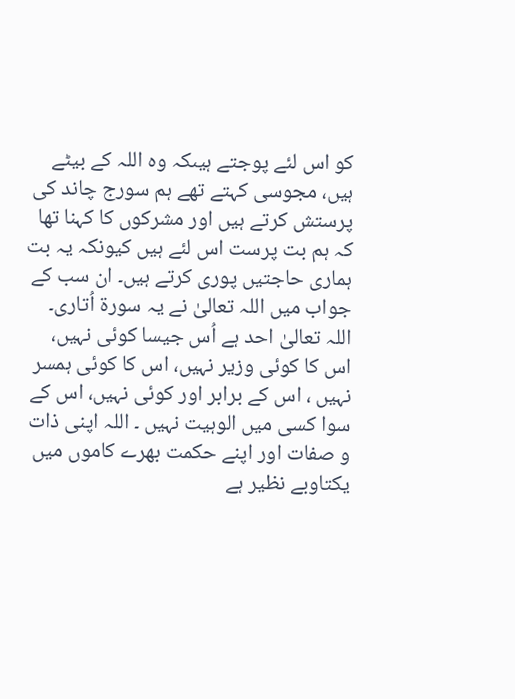کو اس لئے پوجتے ہیںکہ وہ اللہ کے بیٹے ہیں، مجوسی کہتے تھے ہم سورج چاند کی پرستش کرتے ہیں اور مشرکوں کا کہنا تھا کہ ہم بت پرست اس لئے ہیں کیونکہ یہ بت ہماری حاجتیں پوری کرتے ہیں۔ ان سب کے جواب میں اللہ تعالیٰ نے یہ سورۃ اُتاری۔ اللہ تعالیٰ احد ہے اُس جیسا کوئی نہیں، اس کا کوئی وزیر نہیں، اس کا کوئی ہمسر نہیں ، اس کے برابر اور کوئی نہیں، اس کے سوا کسی میں الوہیت نہیں ۔ اللہ اپنی ذات و صفات اور اپنے حکمت بھرے کاموں میں یکتاوبے نظیر ہے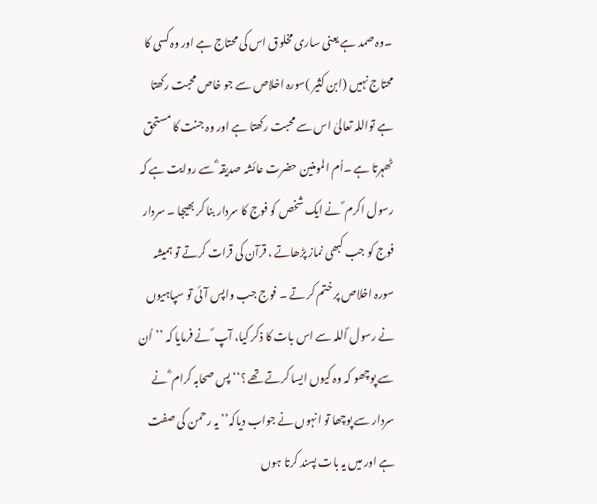۔وہ صمد ہے یعنی ساری مخلوق اس کی محتاج ہے اور وہ کسی کا محتاج نہیں (ابن کثیر )سورہ اخلاص سے جو خاص محبت رکھتا ہے تواللہ تعالیٰ اس سے محبت رکھتا ہے اور وہ جنت کا مستحق ٹھہرتا ہے ۔اُم المومنین حضرت عائشہ صدیقہ ؓ سے روایت ہے کہ رسول اکرم ؐ نے ایک شخص کو فوج کا سردار بنا کر بھیجا ۔ سردار فوج کو جب کبھی نماز پڑھاتے ، قرآن کی قرات کرتے تو ہمیشہ سورہ اخلاص پر ختم کر تے ۔ فوج جب واپس آئی تو سپاہیوں نے رسول ؐاللہ سے اس بات کا ذکر کیا، آپ ؐ نے فرمایا کہ ’’اُن سے پوچھو کہ وہ کیوں ایسا کرتے تھے ؟‘‘پس صحابہ کرام ؓ نے سردار سے پوچھا تو انہوں نے جواب دیاکہ’’ یہ رحمن کی صفت ہے اور میں یہ بات پسند کرتا ہوں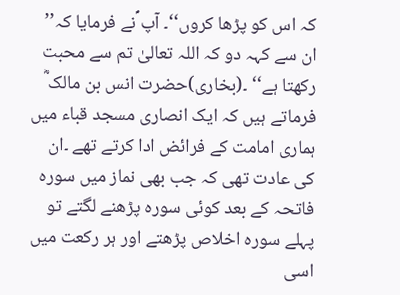کہ اس کو پڑھا کروں‘‘۔ آپ ؐنے فرمایا کہ’’ ان سے کہہ دو کہ اللہ تعالیٰ تم سے محبت رکھتا ہے‘‘ ۔(بخاری)حضرت انس بن مالک ؓ فرماتے ہیں کہ ایک انصاری مسجد قباء میں ہماری امامت کے فرائض ادا کرتے تھے ۔ان کی عادت تھی کہ جب بھی نماز میں سورہ فاتحہ کے بعد کوئی سورہ پڑھنے لگتے تو پہلے سورہ اخلاص پڑھتے اور ہر رکعت میں اسی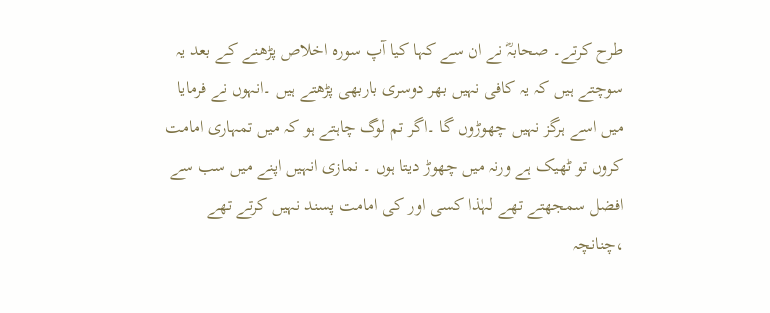طرح کرتے۔ صحابہؓ نے ان سے کہا کیا آپ سورہ اخلاص پڑھنے کے بعد یہ سوچتے ہیں کہ یہ کافی نہیں بھر دوسری باربھی پڑھتے ہیں ۔انہوں نے فرمایا میں اسے ہرگز نہیں چھوڑوں گا ۔اگر تم لوگ چاہتے ہو کہ میں تمہاری امامت کروں تو ٹھیک ہے ورنہ میں چھوڑ دیتا ہوں ۔ نمازی انہیں اپنے میں سب سے افضل سمجھتے تھے لہٰذا کسی اور کی امامت پسند نہیں کرتے تھے ،چنانچہ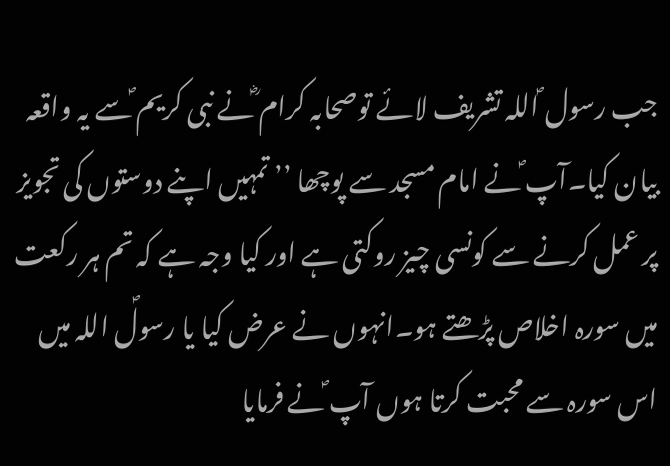جب رسول ؐاللہ تشریف لائے توصحابہ کرام ؓنے نبی کریم ؐسے یہ واقعہ بیان کیا۔آپ ؐنے امام مسجد سے پوچھا ’’ تمہیں اپنے دوستوں کی تجویز پر عمل کرنے سے کونسی چیز روکتی ہے اور کیا وجہ ہے کہ تم ہر رکعت میں سورہ اخلاص پڑھتے ہو۔انہوں نے عرض کیا یا رسولؐ اللہ میں اس سورہ سے محبت کرتا ہوں آپ ؐنے فرمایا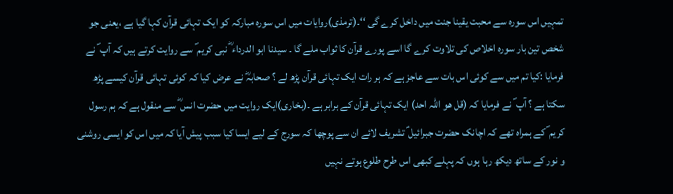تمہیں اس سورہ سے محبت یقینا جنت میں داخل کرے گی ‘‘۔(ترمذی)روایات میں اس سورہ مبارکہ کو ایک تہائی قرآن کہا گیا ہے ،یعنی جو شخص تین بار سورہ اخلاص کی تلاوت کرے گا اسے پورے قرآن کا ثواب ملے گا ۔ سیدنا ابو الدرداء ؓ نبی کریم ؐ سے روایت کرتے ہیں کہ آپ ؐ نے فرمایا :کیا تم میں سے کوئی اس بات سے عاجز ہے کہ ہر رات ایک تہائی قرآن پڑھ لے ؟ صحابہؓ نے عرض کیا کہ کوئی تہائی قرآن کیسے پڑھ سکتا ہے ؟ آپ ؐ نے فرمایا کہ (قل ھو اللہ احد) ایک تہائی قرآن کے برابر ہے ۔(بخاری)ایک روایت میں حضرت انس ؓ سے منقول ہے کہ ہم رسول کریم ؐ کے ہمراہ تھے کہ اچانک حضرت جبرائیل ؑ تشریف لائے ان سے پوچھا کہ سورج کے لیے ایسا کیا سبب پیش آیا کہ میں اس کو ایسی روشنی و نور کے ساتھ دیکھ رہا ہوں کہ پہلے کبھی اس طرح طلوع ہوتے نہیں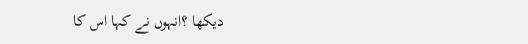دیکھا ؟انہوں نے کہا اس کا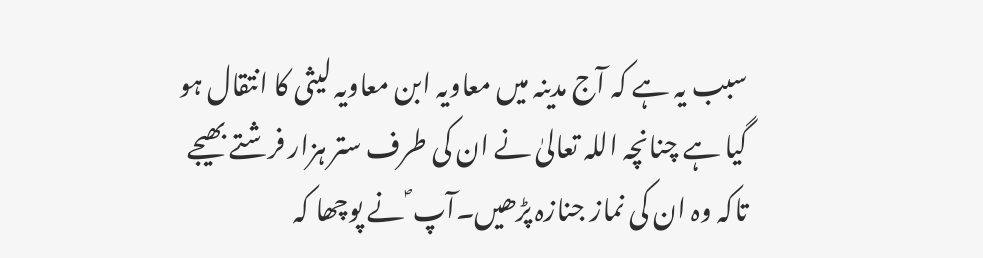سبب یہ ہے کہ آج مدینہ میں معاویہ ابن معاویہ لیثی کا انتقال ہو گیا ہے چنانچہ اللہ تعالیٰ نے ان کی طرف ستر ہزار فرشتے بھیجے تاکہ وہ ان کی نماز جنازہ پڑھیں۔آپ ؐ نے پوچھا کہ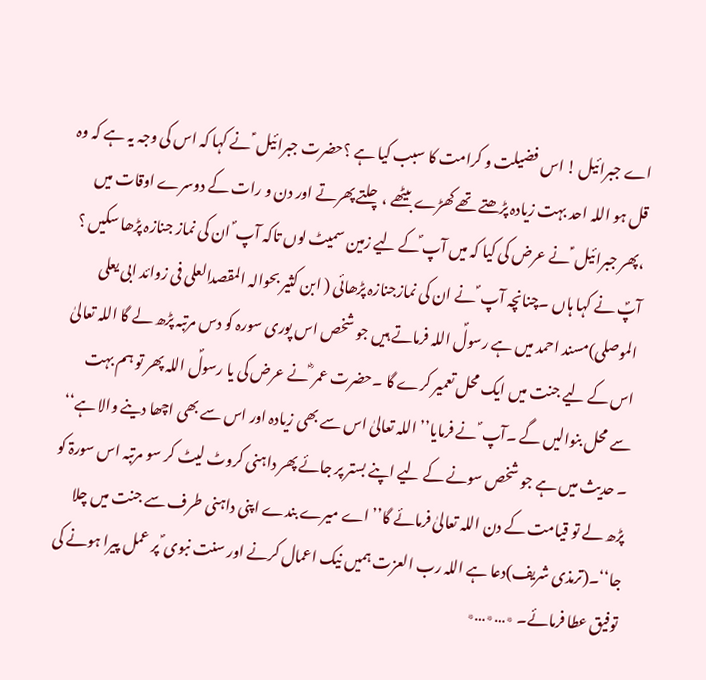اے جبرائیل ! اس فضیلت و کرامت کا سبب کیا ہے ؟حضرت جبرائیل ؑ نے کہا کہ اس کی وجہ یہ ہے کہ وہ قل ہو اللہ احد بہت زیادہ پڑھتے تھے کھڑے بیٹھے ،چلتے پھرتے اور دن و رات کے دوسرے اوقات میں ،پھر جبرائیل ؑ نے عرض کی کیا کہ میں آپ ؐکے لیے زمین سمیٹ لوں تاکہ آپ ؐ ان کی نماز جنازہ پڑھا سکیں ؟ آپؐ نے کہا ہاں ۔چنانچہ آپ ؐ نے ان کی نمازجنازہ پڑھائی ( ابن کثیر بحوالہ المقصدالعلی فی زوائد ابی یعلی الموصلی)مسند احمد میں ہے رسولؐ اللہ فرماتے ہیں جو شخص اس پوری سورہ کو دس مرتبہ پڑھ لے گا اللہ تعالیٰ اس کے لیے جنت میں ایک محل تعمیر کرے گا ۔حضرت عمر ؓ نے عرض کی یا رسولؐ اللہ پھر تو ہم بہت سے محل بنوالیں گے ۔آپ ؐ نے فرمایا’’ اللہ تعالیٰ اس سے بھی زیادہ اور اس سے بھی اچھا دینے والا ہے‘‘ ۔ حدیث میں ہے جو شخص سونے کے لیے اپنے بستر پر جائے پھر داہنی کروٹ لیٹ کر سو مرتبہ اس سورۃ کو پڑھ لے تو قیامت کے دن اللہ تعالیٰ فرمائے گا’’اے میرے بندے اپنی داہنی طرف سے جنت میں چلا جا‘‘۔(ترمذی شریف)دعا ہے اللہ رب العزت ہمیں نیک اعمال کرنے اور سنت نبوی ؐ پر عمل پیرا ہونے کی توفیق عطا فرمائے۔ ٭…٭…٭